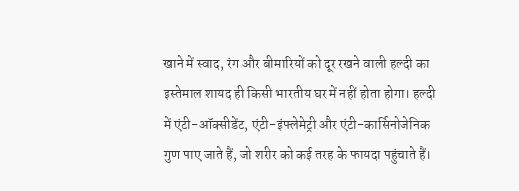खाने में स्वाद, रंग और बीमारियों को दूर रखने वाली हल्दी का इस्तेमाल शायद ही किसी भारतीय घर में नहीं होता होगा। हल्दी में एंटी-ऑक्सीडेंट, एंटी-इंफ्लेमेट्री और एंटी-कार्सिनोजेनिक गुण पाए जाते हैं, जो शरीर को कई तरह के फायदा पहुंचाते हैं।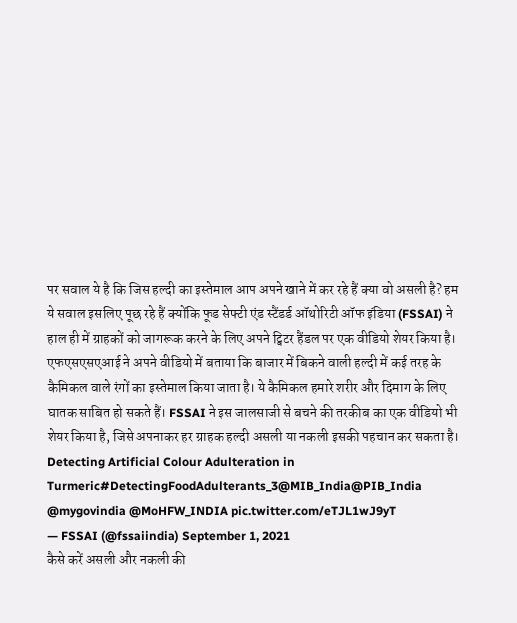पर सवाल ये है कि जिस हल्दी का इस्तेमाल आप अपने खाने में कर रहे हैं क्या वो असली है? हम ये सवाल इसलिए पूछ रहे हैं क्योंकि फूड सेफ्टी एंड स्टैंडर्ड ऑथोरिटी ऑफ इंडिया (FSSAI) ने हाल ही में ग्राहकों को जागरूक करने के लिए अपने ट्विटर हैंडल पर एक वीडियो शेयर किया है।
एफएसएसएआई ने अपने वीडियो में बताया कि बाजार में बिकने वाली हल्दी में कई तरह के कैमिकल वाले रंगों का इस्तेमाल किया जाता है। ये कैमिकल हमारे शरीर और दिमाग के लिए घातक साबित हो सकते हैं। FSSAI ने इस जालसाजी से बचने की तरकीब का एक वीडियो भी शेयर किया है, जिसे अपनाकर हर ग्राहक हल्दी असली या नकली इसकी पहचान कर सकता है।
Detecting Artificial Colour Adulteration in Turmeric#DetectingFoodAdulterants_3@MIB_India@PIB_India @mygovindia @MoHFW_INDIA pic.twitter.com/eTJL1wJ9yT
— FSSAI (@fssaiindia) September 1, 2021
कैसे करें असली और नकली की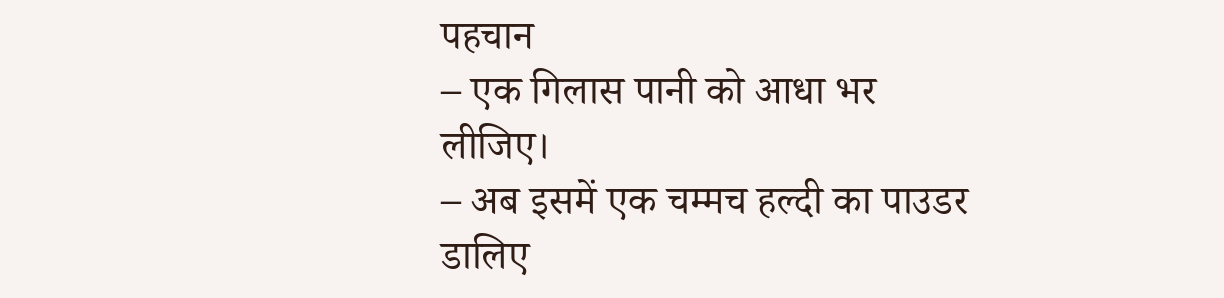पहचान
– एक गिलास पानी को आधा भर लीजिए।
– अब इसमें एक चम्मच हल्दी का पाउडर डालिए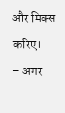और मिक्स करिए।
– अगर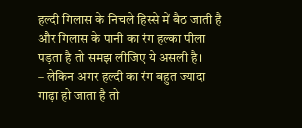हल्दी गिलास के निचले हिस्से में बैठ जाती है और गिलास के पानी का रंग हल्का पीला पड़ता है तो समझ लीजिए ये असली है।
– लेकिन अगर हल्दी का रंग बहुत ज्यादा गाढ़ा हो जाता है तो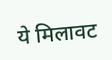ये मिलावट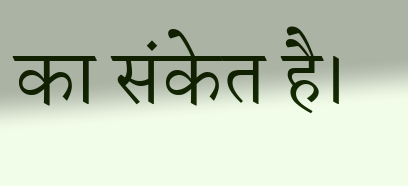का संकेत है।